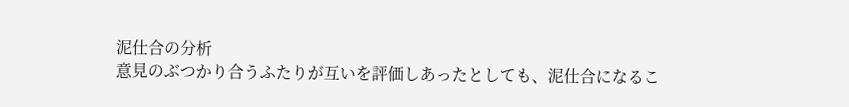泥仕合の分析
意見のぶつかり合うふたりが互いを評価しあったとしても、泥仕合になるこ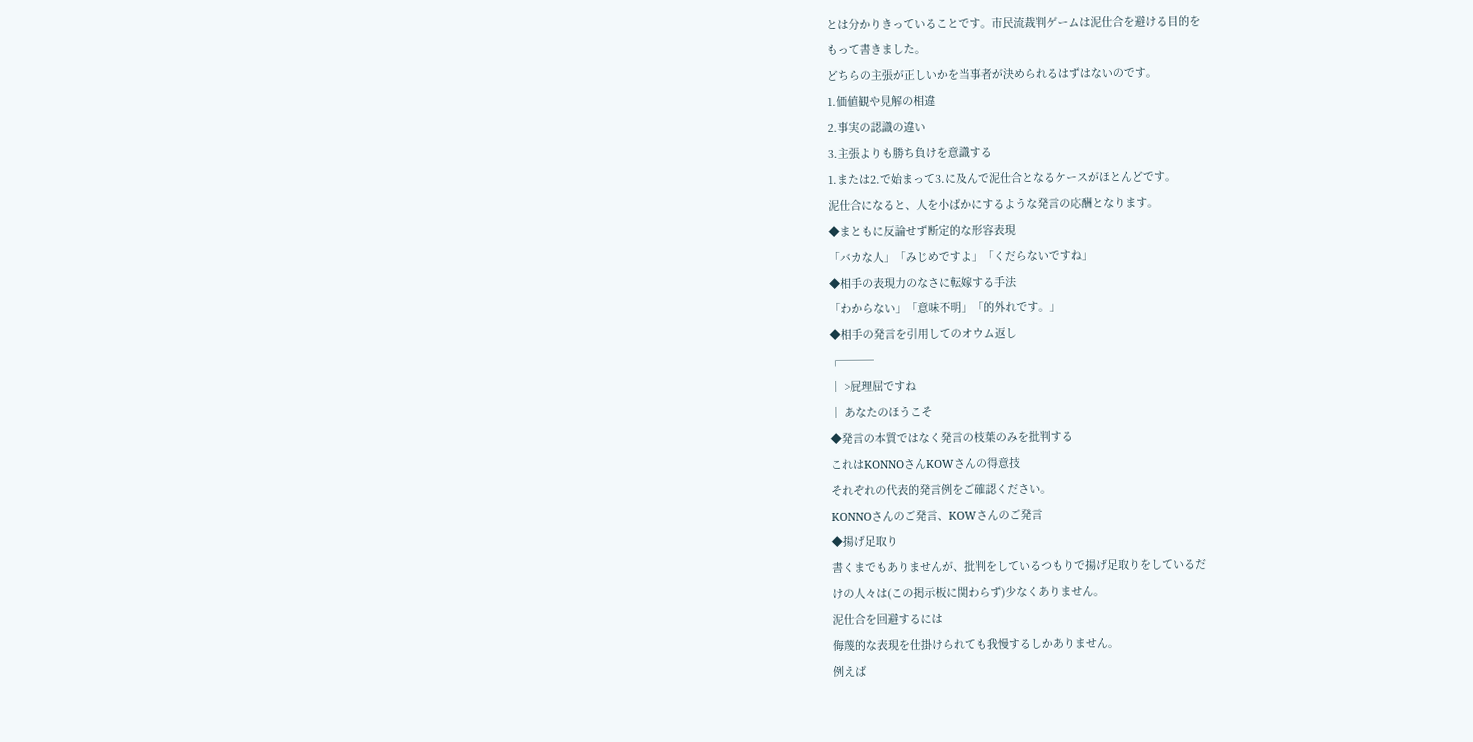とは分かりきっていることです。市民流裁判ゲームは泥仕合を避ける目的を
もって書きました。
どちらの主張が正しいかを当事者が決められるはずはないのです。
1.価値観や見解の相違
2.事実の認識の違い
3.主張よりも勝ち負けを意識する
1.または2.で始まって3.に及んで泥仕合となるケースがほとんどです。
泥仕合になると、人を小ばかにするような発言の応酬となります。
◆まともに反論せず断定的な形容表現
「バカな人」「みじめですよ」「くだらないですね」
◆相手の表現力のなさに転嫁する手法
「わからない」「意味不明」「的外れです。」
◆相手の発言を引用してのオウム返し
┌───
│ >屁理屈ですね
│ あなたのほうこそ
◆発言の本質ではなく発言の枝葉のみを批判する
これはKONNOさんKOWさんの得意技
それぞれの代表的発言例をご確認ください。
KONNOさんのご発言、KOWさんのご発言
◆揚げ足取り
書くまでもありませんが、批判をしているつもりで揚げ足取りをしているだ
けの人々は(この掲示板に関わらず)少なくありません。
泥仕合を回避するには
侮蔑的な表現を仕掛けられても我慢するしかありません。
例えば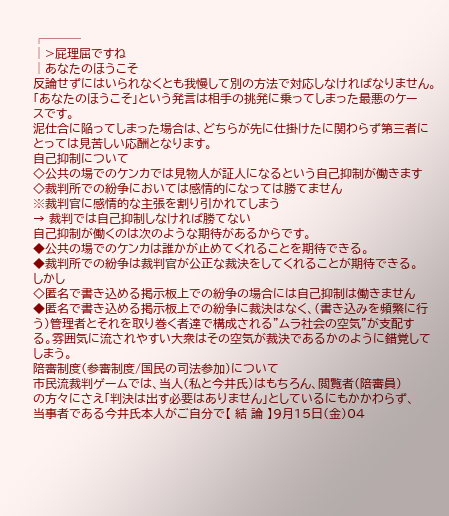┌───
│>屁理屈ですね
│あなたのほうこそ
反論せずにはいられなくとも我慢して別の方法で対応しなければなりません。
「あなたのほうこそ」という発言は相手の挑発に乗ってしまった最悪のケー
スです。
泥仕合に陥ってしまった場合は、どちらが先に仕掛けたに関わらず第三者に
とっては見苦しい応酬となります。
自己抑制について
◇公共の場でのケンカでは見物人が証人になるという自己抑制が働きます
◇裁判所での紛争においては感情的になっては勝てません
※裁判官に感情的な主張を割り引かれてしまう
→ 裁判では自己抑制しなければ勝てない
自己抑制が働くのは次のような期待があるからです。
◆公共の場でのケンカは誰かが止めてくれることを期待できる。
◆裁判所での紛争は裁判官が公正な裁決をしてくれることが期待できる。
しかし
◇匿名で書き込める掲示板上での紛争の場合には自己抑制は働きません
◆匿名で書き込める掲示板上での紛争に裁決はなく、(書き込みを頻繁に行
う)管理者とそれを取り巻く者達で構成される"ムラ社会の空気"が支配す
る。雰囲気に流されやすい大衆はその空気が裁決であるかのように錯覚して
しまう。
陪審制度(参審制度/国民の司法参加)について
市民流裁判ゲームでは、当人(私と今井氏)はもちろん、閲覧者(陪審員)
の方々にさえ「判決は出す必要はありません」としているにもかかわらず、
当事者である今井氏本人がご自分で【 結 論 】9月15日(金)04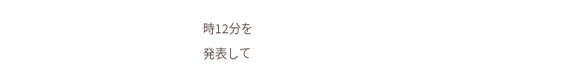時12分を
発表して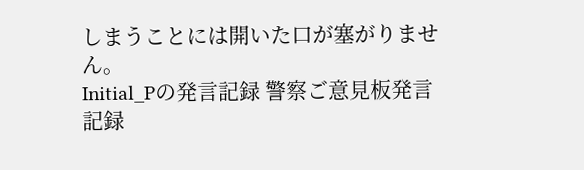しまうことには開いた口が塞がりません。
Initial_Pの発言記録 警察ご意見板発言記録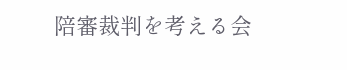陪審裁判を考える会